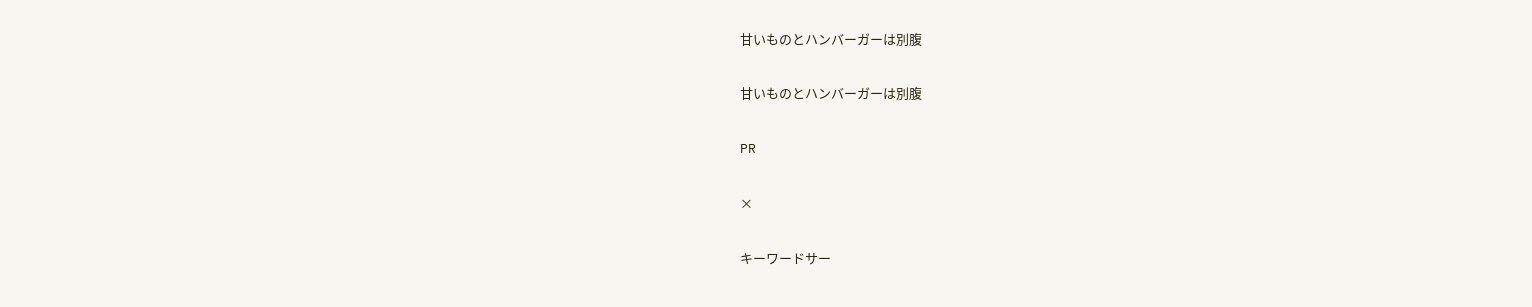甘いものとハンバーガーは別腹

甘いものとハンバーガーは別腹

PR

×

キーワードサー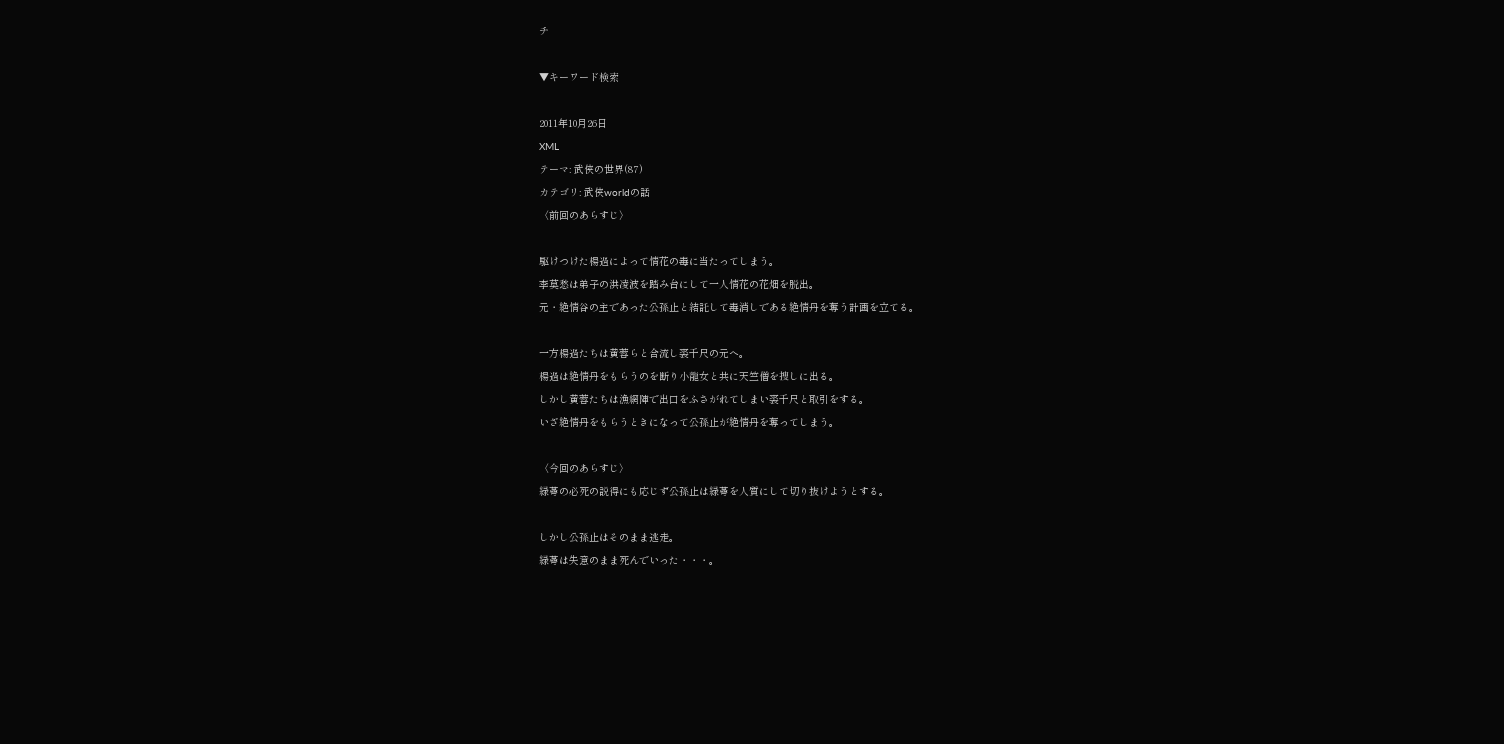チ

▼キーワード検索

2011年10月26日
XML
テーマ: 武侠の世界(87)
カテゴリ: 武侠worldの話
〈前回のあらすじ〉

駆けつけた楊過によって情花の毒に当たってしまう。
李莫愁は弟子の洪凌波を踏み台にして一人情花の花畑を脱出。
元・絶情谷の主であった公孫止と結託して毒消しである絶情丹を奪う計画を立てる。

一方楊過たちは黄蓉らと合流し裘千尺の元へ。
楊過は絶情丹をもらうのを断り小龍女と共に天竺僧を捜しに出る。
しかし黄蓉たちは漁網陣で出口をふさがれてしまい裘千尺と取引をする。
いざ絶情丹をもらうときになって公孫止が絶情丹を奪ってしまう。

〈今回のあらすじ〉
緑蕚の必死の説得にも応じず公孫止は緑蕚を人質にして切り抜けようとする。

しかし公孫止はそのまま逃走。
緑蕚は失意のまま死んでいった・・・。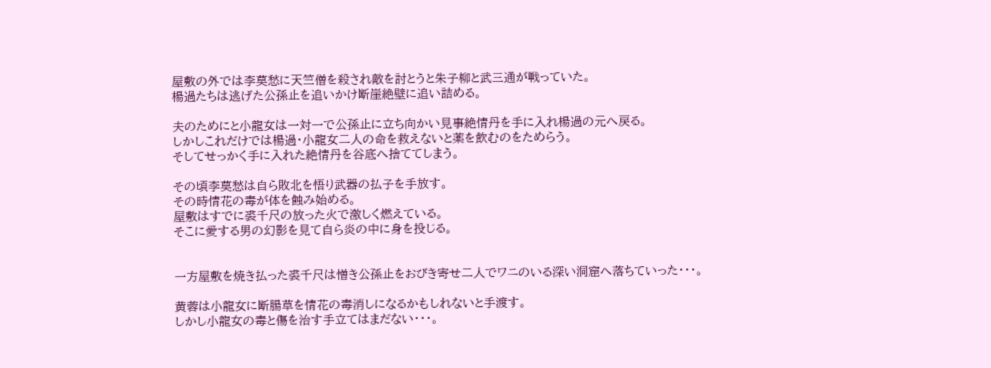屋敷の外では李莫愁に天竺僧を殺され敵を討とうと朱子柳と武三通が戦っていた。
楊過たちは逃げた公孫止を追いかけ断崖絶壁に追い詰める。

夫のためにと小龍女は一対一で公孫止に立ち向かい見事絶情丹を手に入れ楊過の元へ戻る。
しかしこれだけでは楊過・小龍女二人の命を救えないと薬を飲むのをためらう。
そしてせっかく手に入れた絶情丹を谷底へ捨ててしまう。

その頃李莫愁は自ら敗北を悟り武器の払子を手放す。
その時情花の毒が体を蝕み始める。
屋敷はすでに裘千尺の放った火で激しく燃えている。
そこに愛する男の幻影を見て自ら炎の中に身を投じる。


一方屋敷を焼き払った裘千尺は憎き公孫止をおびき寄せ二人でワニのいる深い洞窟へ落ちていった・・・。

黄蓉は小龍女に断腸草を情花の毒消しになるかもしれないと手渡す。
しかし小龍女の毒と傷を治す手立てはまだない・・・。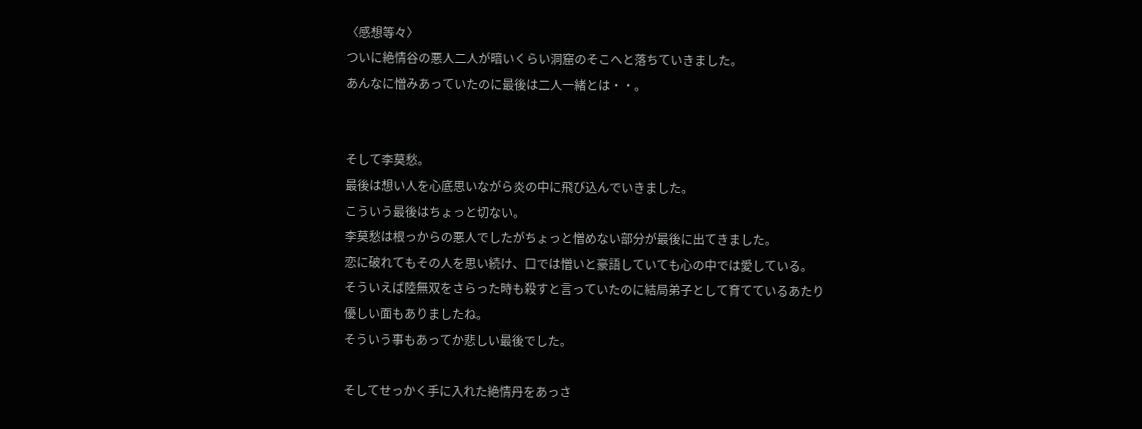〈感想等々〉
ついに絶情谷の悪人二人が暗いくらい洞窟のそこへと落ちていきました。
あんなに憎みあっていたのに最後は二人一緒とは・・。


そして李莫愁。
最後は想い人を心底思いながら炎の中に飛び込んでいきました。
こういう最後はちょっと切ない。
李莫愁は根っからの悪人でしたがちょっと憎めない部分が最後に出てきました。
恋に破れてもその人を思い続け、口では憎いと豪語していても心の中では愛している。
そういえば陸無双をさらった時も殺すと言っていたのに結局弟子として育てているあたり
優しい面もありましたね。
そういう事もあってか悲しい最後でした。

そしてせっかく手に入れた絶情丹をあっさ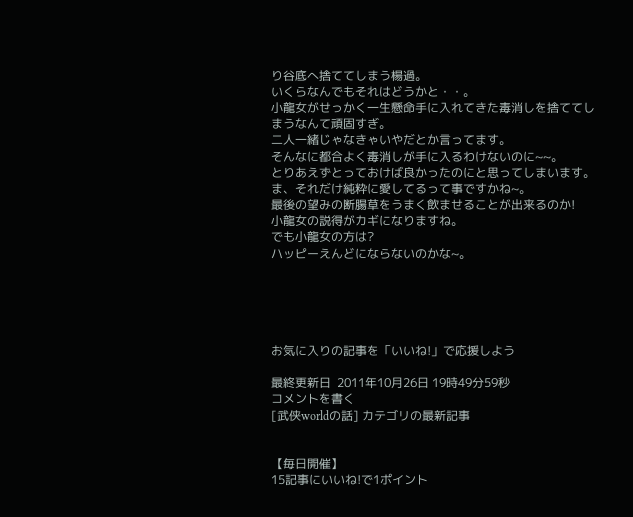り谷底へ捨ててしまう楊過。
いくらなんでもそれはどうかと・・。
小龍女がせっかく一生懸命手に入れてきた毒消しを捨ててしまうなんて頑固すぎ。
二人一緒じゃなきゃいやだとか言ってます。
そんなに都合よく毒消しが手に入るわけないのに~~。
とりあえずとっておけば良かったのにと思ってしまいます。
ま、それだけ純粋に愛してるって事ですかね~。
最後の望みの断腸草をうまく飲ませることが出来るのか!
小龍女の説得がカギになりますね。
でも小龍女の方は?
ハッピーえんどにならないのかな~。





お気に入りの記事を「いいね!」で応援しよう

最終更新日  2011年10月26日 19時49分59秒
コメントを書く
[武侠worldの話] カテゴリの最新記事


【毎日開催】
15記事にいいね!で1ポイント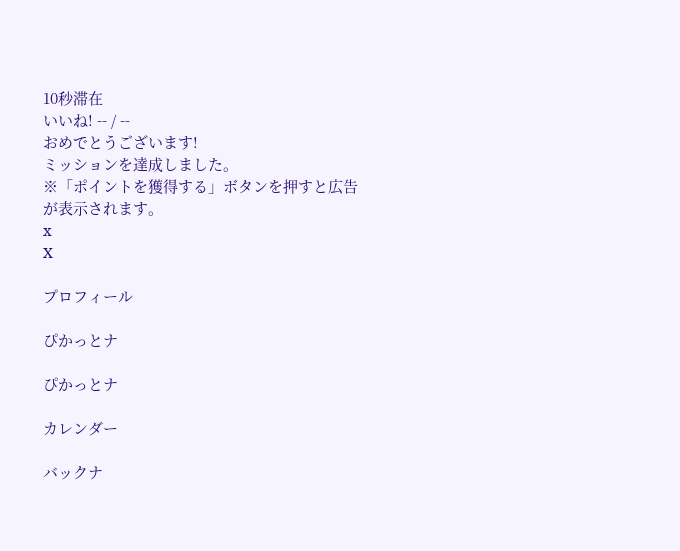10秒滞在
いいね! -- / --
おめでとうございます!
ミッションを達成しました。
※「ポイントを獲得する」ボタンを押すと広告が表示されます。
x
X

プロフィール

ぴかっとナ

ぴかっとナ

カレンダー

バックナ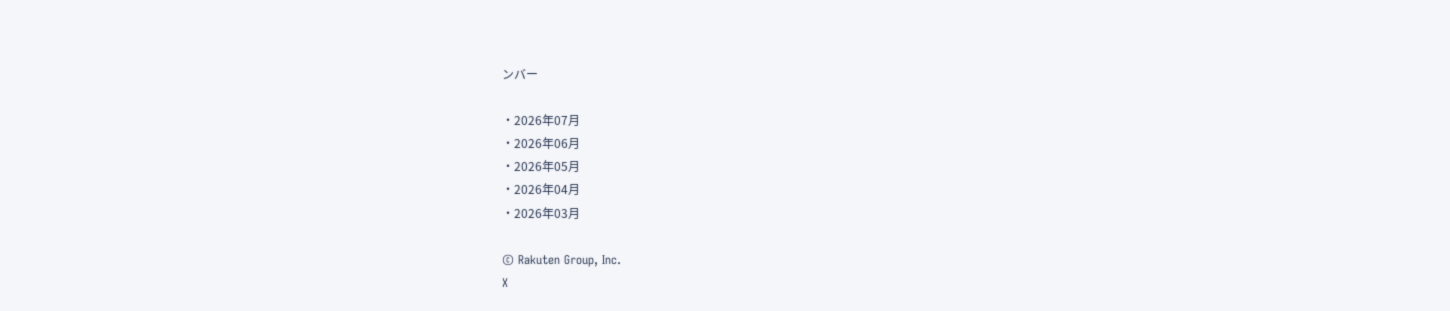ンバー

・2026年07月
・2026年06月
・2026年05月
・2026年04月
・2026年03月

© Rakuten Group, Inc.
X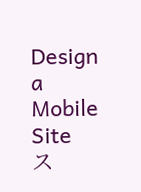Design a Mobile Site
ス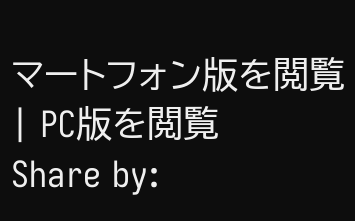マートフォン版を閲覧 | PC版を閲覧
Share by: